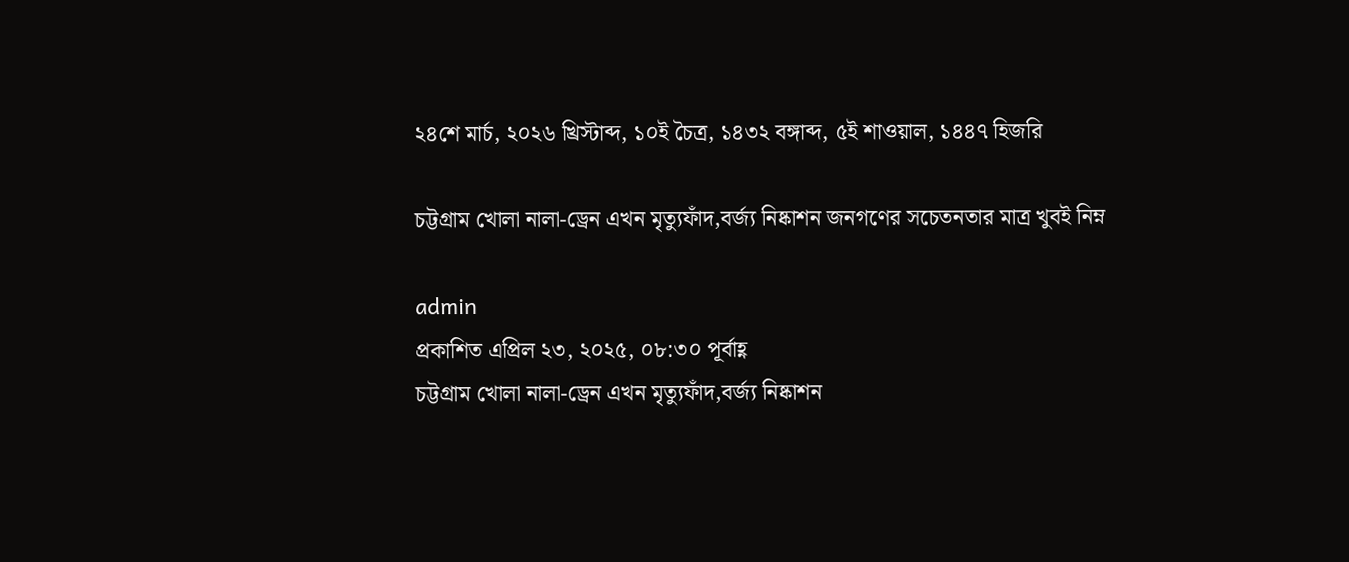২৪শে মার্চ, ২০২৬ খ্রিস্টাব্দ, ১০ই চৈত্র, ১৪৩২ বঙ্গাব্দ, ৫ই শাওয়াল, ১৪৪৭ হিজরি

চট্টগ্রাম খোলা নালা-ড্রেন এখন মৃত্যুফাঁদ,বর্জ্য নিষ্কাশন জনগণের সচেতনতার মাত্র খুবই নিম্ন

admin
প্রকাশিত এপ্রিল ২৩, ২০২৫, ০৮:৩০ পূর্বাহ্ণ
চট্টগ্রাম খোলা নালা-ড্রেন এখন মৃত্যুফাঁদ,বর্জ্য নিষ্কাশন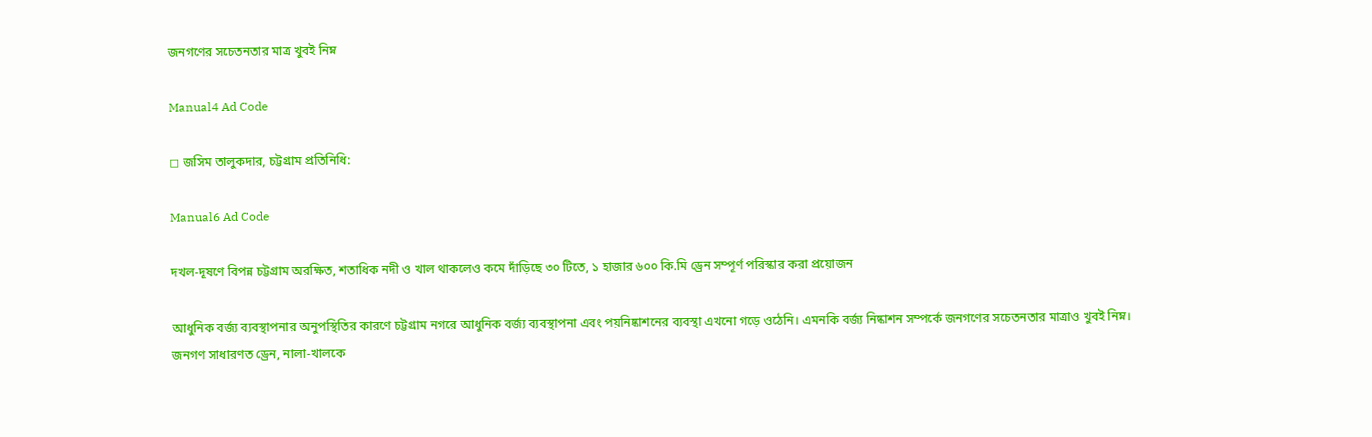জনগণের সচেতনতার মাত্র খুবই নিম্ন

Manual4 Ad Code

◻ জসিম তালুকদার, চট্টগ্রাম প্রতিনিধি:

Manual6 Ad Code

দখল-দূষণে বিপন্ন চট্টগ্রাম অরক্ষিত, শতাধিক নদী ও খাল থাকলেও কমে দাঁড়িছে ৩০ টিতে, ১ হাজার ৬০০ কি.মি ড্রেন সম্পূর্ণ পরিস্কার করা প্রয়োজন

আধুনিক বর্জ্য ব্যবস্থাপনার অনুপস্থিতির কারণে চট্টগ্রাম নগরে আধুনিক বর্জ্য ব্যবস্থাপনা এবং পয়নিষ্কাশনের ব্যবস্থা এখনো গড়ে ওঠেনি। এমনকি বর্জ্য নিষ্কাশন সম্পর্কে জনগণের সচেতনতার মাত্রাও খুবই নিম্ন। জনগণ সাধারণত ড্রেন, নালা-খালকে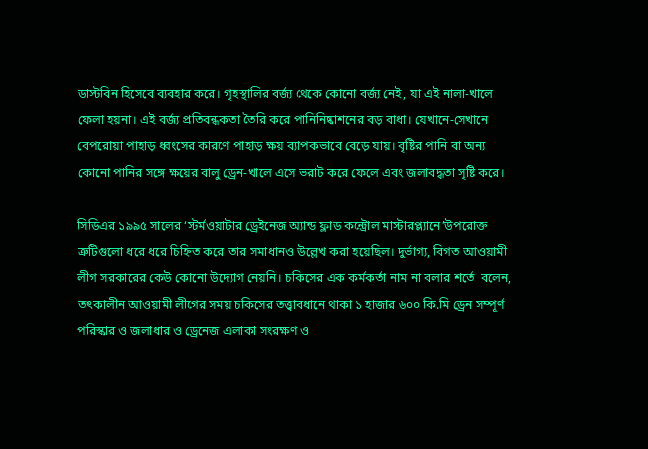ডাস্টবিন হিসেবে ব্যবহার করে। গৃহস্থালির বর্জ্য থেকে কোনো বর্জ্য নেই, যা এই নালা-খালে ফেলা হয়না। এই বর্জ্য প্রতিবন্ধকতা তৈরি করে পানিনিষ্কাশনের বড় বাধা। যেখানে-সেখানে বেপরোয়া পাহাড় ধ্বংসের কারণে পাহাড় ক্ষয় ব্যাপকভাবে বেড়ে যায়। বৃষ্টির পানি বা অন্য কোনো পানির সঙ্গে ক্ষয়ের বালু ড্রেন-খালে এসে ভরাট করে ফেলে এবং জলাবদ্ধতা সৃষ্টি করে।

সিডিএর ১৯৯৫ সালের ‘স্টর্মওয়াটার ড্রেইনেজ অ্যান্ড ফ্লাড কন্ট্রোল মাস্টারপ্ল্যানে’উপরোক্ত ত্রুটিগুলো ধরে ধরে চিহ্নিত করে তার সমাধানও উল্লেখ করা হয়েছিল। দুর্ভাগ্য, বিগত আওয়ামী লীগ সরকারের কেউ কোনো উদ্যোগ নেয়নি। চকিসের এক কর্মকর্তা নাম না বলার শর্তে  বলেন, তৎকালীন আওয়ামী লীগের সময় চকিসের তত্ত্বাবধানে থাকা ১ হাজার ৬০০ কি.মি ড্রেন সম্পূর্ণ পরিস্কার ও জলাধার ও ড্রেনেজ এলাকা সংরক্ষণ ও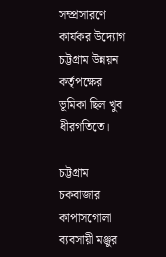সম্প্রসারণে কার্যকর উদ্যোগ চট্টগ্রাম উন্নয়ন কর্তৃপক্ষের ভূমিকা ছিল খুব ধীরগতিতে।

চট্টগ্রাম চকবাজার কাপাসগোলা ব্যবসায়ী মঞ্জুর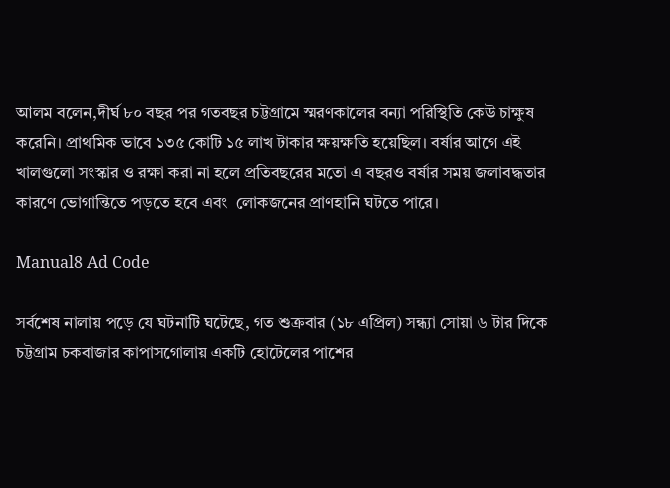আলম বলেন,দীর্ঘ ৮০ বছর পর গতবছর চট্টগ্রামে স্মরণকালের বন্যা পরিস্থিতি কেউ চাক্ষুষ করেনি। প্রাথমিক ভাবে ১৩৫ কোটি ১৫ লাখ টাকার ক্ষয়ক্ষতি হয়েছিল। বর্ষার আগে এই খালগুলো সংস্কার ও রক্ষা করা না হলে প্রতিবছরের মতো এ বছরও বর্ষার সময় জলাবদ্ধতার কারণে ভোগান্তিতে পড়তে হবে এবং  লোকজনের প্রাণহানি ঘটতে পারে।

Manual8 Ad Code

সর্বশেষ নালায় পড়ে যে ঘটনাটি ঘটেছে, গত শুক্রবার (১৮ এপ্রিল) সন্ধ্যা সোয়া ৬ টার দিকে চট্টগ্রাম চকবাজার কাপাসগোলায় একটি হোটেলের পাশের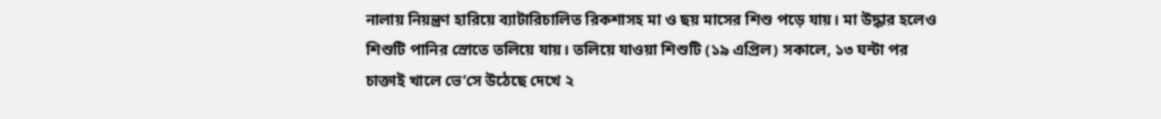নালায় নিয়ন্ত্রণ হারিয়ে ব্যাটারিচালিত রিকশাসহ মা ও ছয় মাসের শিশু পড়ে যায়। মা উদ্ধার হলেও শিশুটি পানির স্রোতে তলিয়ে যায়। তলিয়ে যাওয়া শিশুটি (১৯ এপ্রিল) সকালে, ১৩ ঘন্টা পর চাক্তাই খালে ভে’সে উঠেছে দেখে ২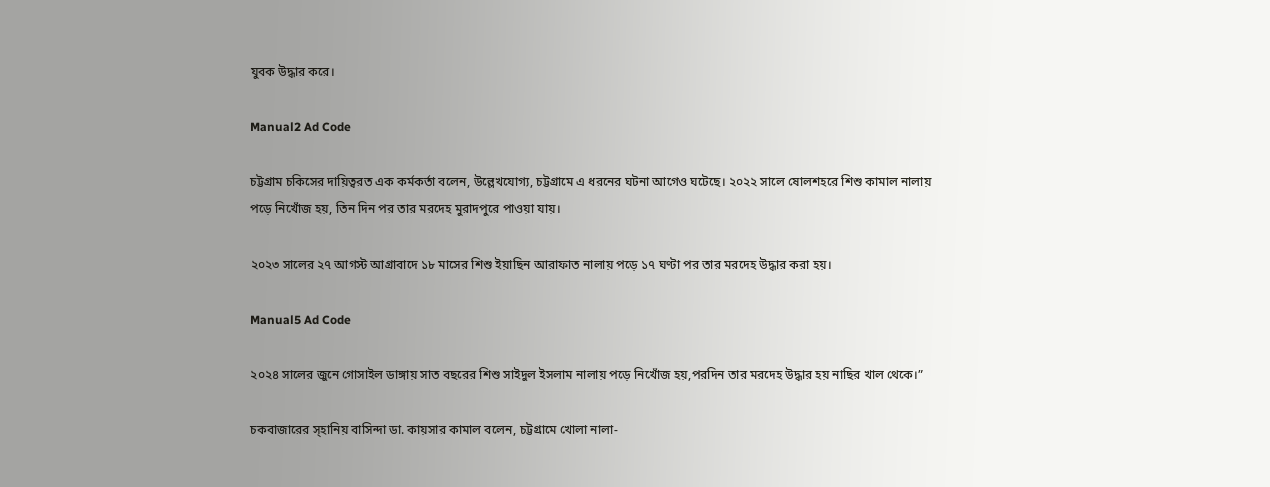যুবক উদ্ধার করে।

Manual2 Ad Code

চট্টগ্রাম চকিসের দায়িত্বরত এক কর্মকর্তা বলেন, উল্লেখযোগ্য, চট্টগ্রামে এ ধরনের ঘটনা আগেও ঘটেছে। ২০২২ সালে ষোলশহরে শিশু কামাল নালায় পড়ে নিখোঁজ হয়, তিন দিন পর তার মরদেহ মুরাদপুরে পাওয়া যায়।

২০২৩ সালের ২৭ আগস্ট আগ্রাবাদে ১৮ মাসের শিশু ইয়াছিন আরাফাত নালায় পড়ে ১৭ ঘণ্টা পর তার মরদেহ উদ্ধার করা হয়।

Manual5 Ad Code

২০২৪ সালের জুনে গোসাইল ডাঙ্গায় সাত বছরের শিশু সাইদুল ইসলাম নালায় পড়ে নিখোঁজ হয়,পরদিন তার মরদেহ উদ্ধার হয় নাছির খাল থেকে।”

চকবাজারের স্হানিয় বাসিন্দা ডা. কায়সার কামাল বলেন, চট্টগ্রামে খোলা নালা-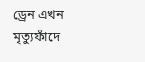ড্রেন এখন মৃত্যুফাঁদে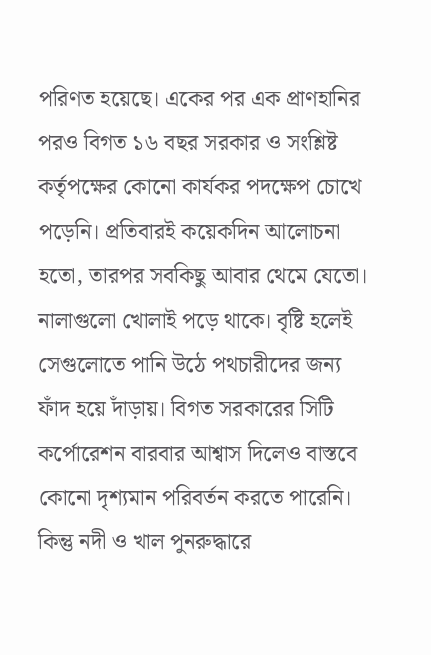পরিণত হয়েছে। একের পর এক প্রাণহানির পরও বিগত ১৬ বছর সরকার ও সংশ্লিষ্ট কর্তৃপক্ষের কোনো কার্যকর পদক্ষেপ চোখে পড়েনি। প্রতিবারই কয়েকদিন আলোচনা হতো, তারপর সবকিছু আবার থেমে যেতো। নালাগুলো খোলাই পড়ে থাকে। বৃষ্টি হলেই সেগুলোতে পানি উঠে পথচারীদের জন্য ফাঁদ হয়ে দাঁড়ায়। বিগত সরকারের সিটি কর্পোরেশন বারবার আশ্বাস দিলেও বাস্তবে কোনো দৃশ্যমান পরিবর্তন করতে পারেনি। কিন্তু নদী ও খাল পুনরুদ্ধারে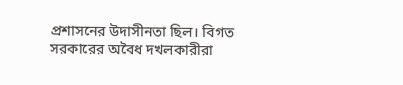প্রশাসনের উদাসীনতা ছিল। বিগত সরকারের অবৈধ দখলকারীরা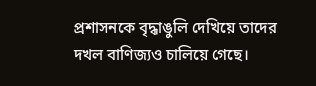প্রশাসনকে বৃদ্ধাঙুলি দেখিয়ে তাদের দখল বাণিজ্যও চালিয়ে গেছে।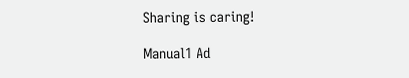Sharing is caring!

Manual1 Ad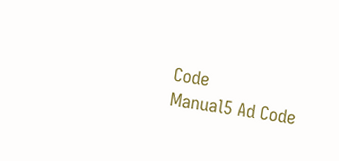Code
Manual5 Ad Code